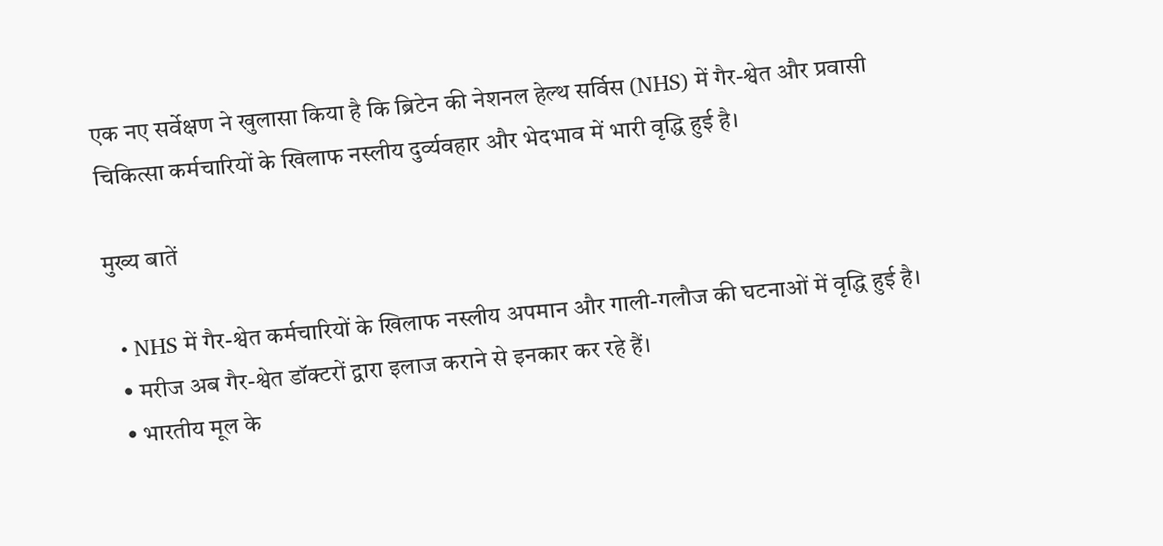एक नए सर्वेक्षण ने खुलासा किया है कि ब्रिटेन की नेशनल हेल्थ सर्विस (NHS) में गैर-श्वेत और प्रवासी चिकित्सा कर्मचारियों के खिलाफ नस्लीय दुर्व्यवहार और भेदभाव में भारी वृद्धि हुई है।

मुख्य बातें

  • NHS में गैर-श्वेत कर्मचारियों के खिलाफ नस्लीय अपमान और गाली-गलौज की घटनाओं में वृद्धि हुई है।
  • मरीज अब गैर-श्वेत डॉक्टरों द्वारा इलाज कराने से इनकार कर रहे हैं।
  • भारतीय मूल के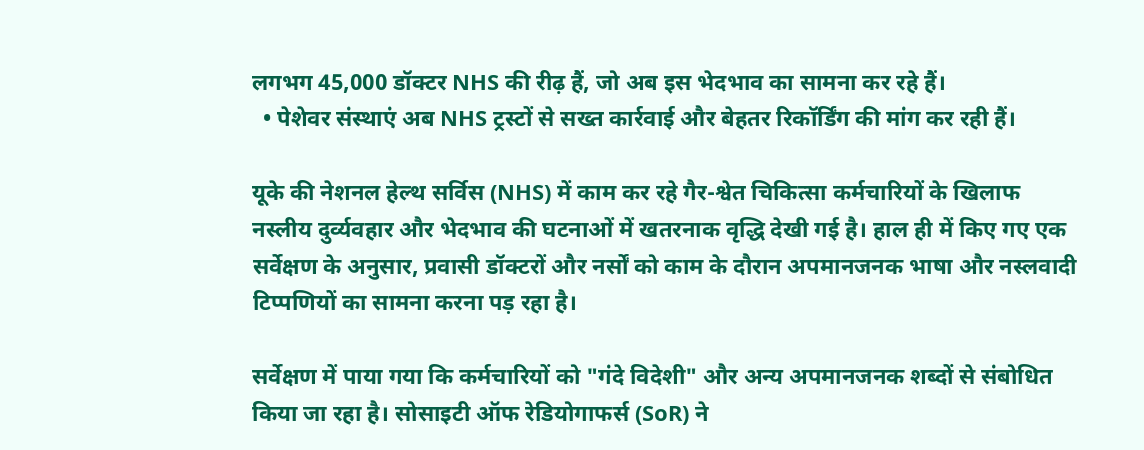लगभग 45,000 डॉक्टर NHS की रीढ़ हैं, जो अब इस भेदभाव का सामना कर रहे हैं।
  • पेशेवर संस्थाएं अब NHS ट्रस्टों से सख्त कार्रवाई और बेहतर रिकॉर्डिंग की मांग कर रही हैं।

यूके की नेशनल हेल्थ सर्विस (NHS) में काम कर रहे गैर-श्वेत चिकित्सा कर्मचारियों के खिलाफ नस्लीय दुर्व्यवहार और भेदभाव की घटनाओं में खतरनाक वृद्धि देखी गई है। हाल ही में किए गए एक सर्वेक्षण के अनुसार, प्रवासी डॉक्टरों और नर्सों को काम के दौरान अपमानजनक भाषा और नस्लवादी टिप्पणियों का सामना करना पड़ रहा है।

सर्वेक्षण में पाया गया कि कर्मचारियों को "गंदे विदेशी" और अन्य अपमानजनक शब्दों से संबोधित किया जा रहा है। सोसाइटी ऑफ रेडियोगाफर्स (SoR) ने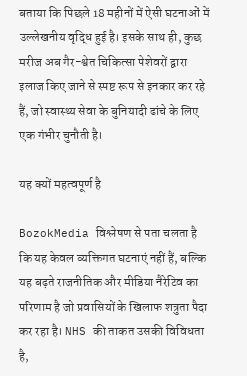बताया कि पिछले 18 महीनों में ऐसी घटनाओं में उल्लेखनीय वृद्धि हुई है। इसके साथ ही, कुछ मरीज अब गैर-श्वेत चिकित्सा पेशेवरों द्वारा इलाज किए जाने से स्पष्ट रूप से इनकार कर रहे हैं, जो स्वास्थ्य सेवा के बुनियादी ढांचे के लिए एक गंभीर चुनौती है।

यह क्यों महत्वपूर्ण है

BozokMedia विश्लेषण से पता चलता है कि यह केवल व्यक्तिगत घटनाएं नहीं हैं, बल्कि यह बढ़ते राजनीतिक और मीडिया नैरेटिव का परिणाम है जो प्रवासियों के खिलाफ शत्रुता पैदा कर रहा है। NHS की ताकत उसकी विविधता है,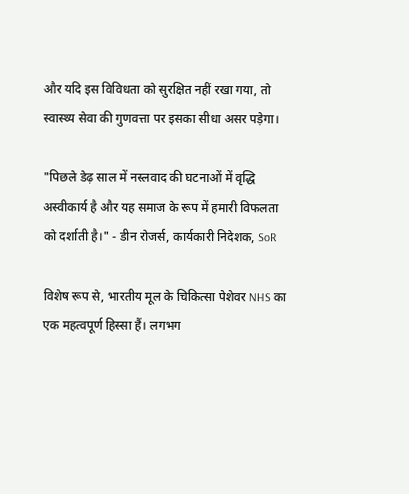और यदि इस विविधता को सुरक्षित नहीं रखा गया, तो स्वास्थ्य सेवा की गुणवत्ता पर इसका सीधा असर पड़ेगा।

"पिछले डेढ़ साल में नस्लवाद की घटनाओं में वृद्धि अस्वीकार्य है और यह समाज के रूप में हमारी विफलता को दर्शाती है।" - डीन रोजर्स, कार्यकारी निदेशक, SoR

विशेष रूप से, भारतीय मूल के चिकित्सा पेशेवर NHS का एक महत्वपूर्ण हिस्सा हैं। लगभग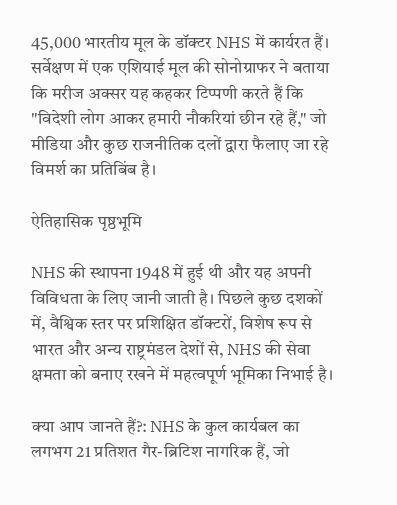45,000 भारतीय मूल के डॉक्टर NHS में कार्यरत हैं। सर्वेक्षण में एक एशियाई मूल की सोनोग्राफर ने बताया कि मरीज अक्सर यह कहकर टिप्पणी करते हैं कि "विदेशी लोग आकर हमारी नौकरियां छीन रहे हैं," जो मीडिया और कुछ राजनीतिक दलों द्वारा फैलाए जा रहे विमर्श का प्रतिबिंब है।

ऐतिहासिक पृष्ठभूमि

NHS की स्थापना 1948 में हुई थी और यह अपनी विविधता के लिए जानी जाती है। पिछले कुछ दशकों में, वैश्विक स्तर पर प्रशिक्षित डॉक्टरों, विशेष रूप से भारत और अन्य राष्ट्रमंडल देशों से, NHS की सेवा क्षमता को बनाए रखने में महत्वपूर्ण भूमिका निभाई है।

क्या आप जानते हैं?: NHS के कुल कार्यबल का लगभग 21 प्रतिशत गैर-ब्रिटिश नागरिक हैं, जो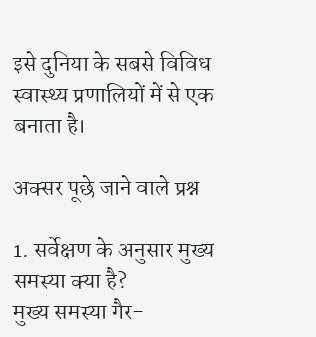इसे दुनिया के सबसे विविध स्वास्थ्य प्रणालियों में से एक बनाता है।

अक्सर पूछे जाने वाले प्रश्न

1. सर्वेक्षण के अनुसार मुख्य समस्या क्या है?
मुख्य समस्या गैर-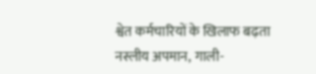श्वेत कर्मचारियों के खिलाफ बढ़ता नस्लीय अपमान, गाली-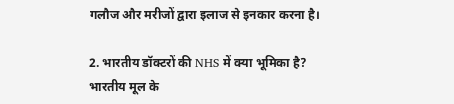गलौज और मरीजों द्वारा इलाज से इनकार करना है।

2. भारतीय डॉक्टरों की NHS में क्या भूमिका है?
भारतीय मूल के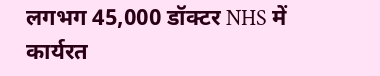लगभग 45,000 डॉक्टर NHS में कार्यरत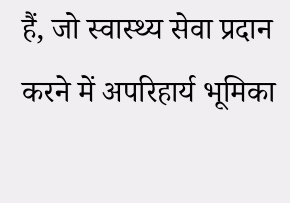हैं, जो स्वास्थ्य सेवा प्रदान करने में अपरिहार्य भूमिका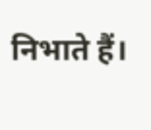निभाते हैं।